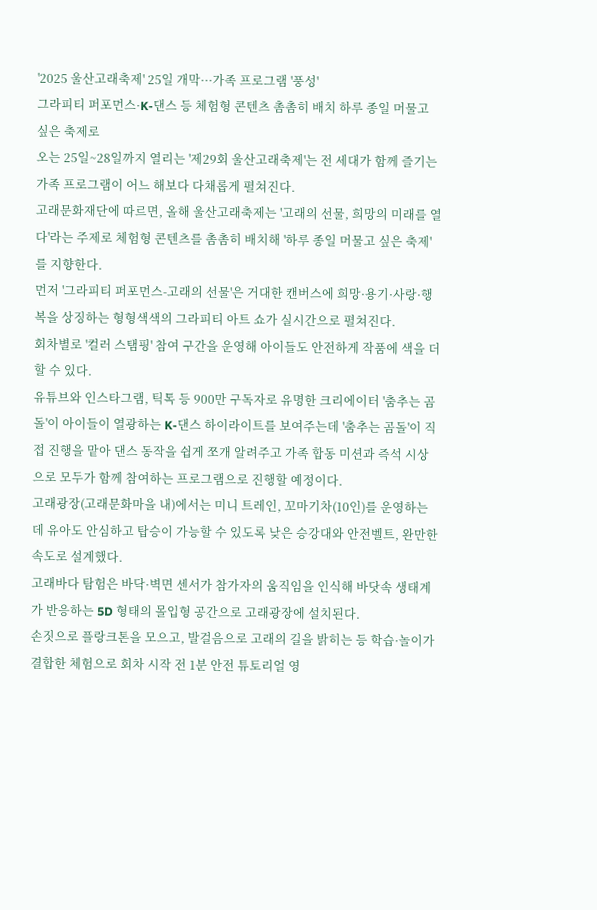'2025 울산고래축제' 25일 개막···가족 프로그램 '풍성'
그라피티 퍼포먼스·K-댄스 등 체험형 콘텐츠 촘촘히 배치 하루 종일 머물고 싶은 축제로
오는 25일~28일까지 열리는 '제29회 울산고래축제'는 전 세대가 함께 즐기는 가족 프로그램이 어느 해보다 다채롭게 펼쳐진다.
고래문화재단에 따르면, 올해 울산고래축제는 '고래의 선물, 희망의 미래를 열다'라는 주제로 체험형 콘텐츠를 촘촘히 배치해 '하루 종일 머물고 싶은 축제'를 지향한다.
먼저 '그라피티 퍼포먼스-고래의 선물'은 거대한 캔버스에 희망·용기·사랑·행복을 상징하는 형형색색의 그라피티 아트 쇼가 실시간으로 펼쳐진다.
회차별로 '컬러 스탬핑' 참여 구간을 운영해 아이들도 안전하게 작품에 색을 더할 수 있다.
유튜브와 인스타그램, 틱톡 등 900만 구독자로 유명한 크리에이터 '춤추는 곰돌'이 아이들이 열광하는 K-댄스 하이라이트를 보여주는데 '춤추는 곰돌'이 직접 진행을 맡아 댄스 동작을 쉽게 쪼개 알려주고 가족 합동 미션과 즉석 시상으로 모두가 함께 참여하는 프로그램으로 진행할 예정이다.
고래광장(고래문화마을 내)에서는 미니 트레인, 꼬마기차(10인)를 운영하는데 유아도 안심하고 탑승이 가능할 수 있도록 낮은 승강대와 안전벨트, 완만한 속도로 설계했다.
고래바다 탐험은 바닥·벽면 센서가 참가자의 움직임을 인식해 바닷속 생태계가 반응하는 5D 형태의 몰입형 공간으로 고래광장에 설치된다.
손짓으로 플랑크톤을 모으고, 발걸음으로 고래의 길을 밝히는 등 학습·놀이가 결합한 체험으로 회차 시작 전 1분 안전 튜토리얼 영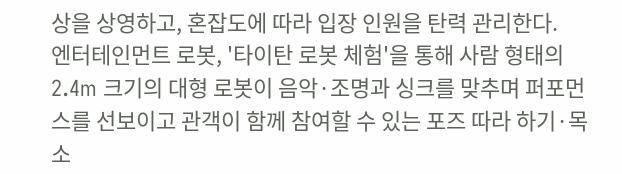상을 상영하고, 혼잡도에 따라 입장 인원을 탄력 관리한다.
엔터테인먼트 로봇, '타이탄 로봇 체험'을 통해 사람 형태의 2.4m 크기의 대형 로봇이 음악·조명과 싱크를 맞추며 퍼포먼스를 선보이고 관객이 함께 참여할 수 있는 포즈 따라 하기·목소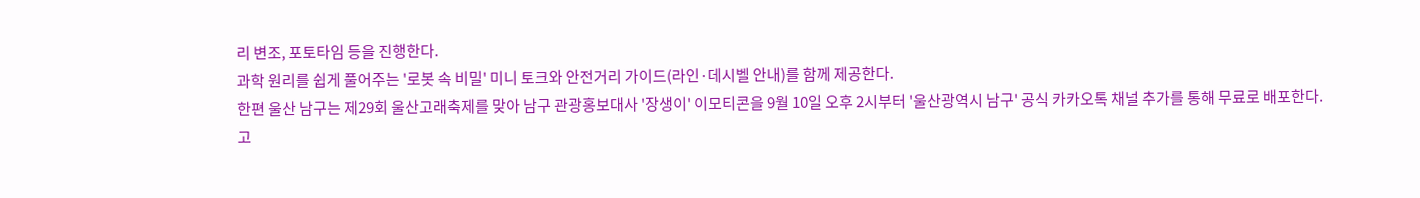리 변조, 포토타임 등을 진행한다.
과학 원리를 쉽게 풀어주는 '로봇 속 비밀' 미니 토크와 안전거리 가이드(라인·데시벨 안내)를 함께 제공한다.
한편 울산 남구는 제29회 울산고래축제를 맞아 남구 관광홍보대사 '장생이' 이모티콘을 9월 10일 오후 2시부터 '울산광역시 남구' 공식 카카오톡 채널 추가를 통해 무료로 배포한다.
고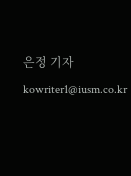은정 기자 kowriter1@iusm.co.kr